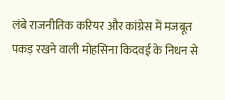लंबे राजनीतिक करियर और कांग्रेस में मजबूत पकड़ रखने वाली मोहसिना किदवई के निधन से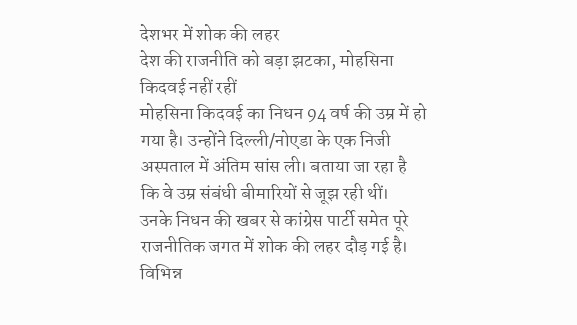देशभर में शोक की लहर
देश की राजनीति को बड़ा झटका, मोहसिना किदवई नहीं रहीं
मोहसिना किदवई का निधन 94 वर्ष की उम्र में हो गया है। उन्होंने दिल्ली/नोएडा के एक निजी अस्पताल में अंतिम सांस ली। बताया जा रहा है कि वे उम्र संबंधी बीमारियों से जूझ रही थीं।
उनके निधन की खबर से कांग्रेस पार्टी समेत पूरे राजनीतिक जगत में शोक की लहर दौड़ गई है। विभिन्न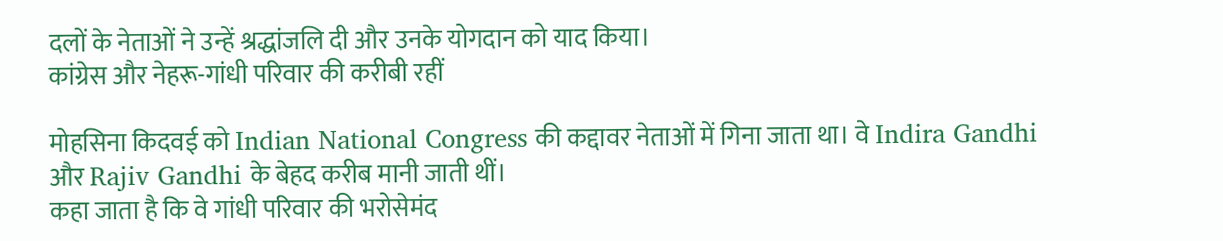दलों के नेताओं ने उन्हें श्रद्धांजलि दी और उनके योगदान को याद किया।
कांग्रेस और नेहरू-गांधी परिवार की करीबी रहीं

मोहसिना किदवई को Indian National Congress की कद्दावर नेताओं में गिना जाता था। वे Indira Gandhi और Rajiv Gandhi के बेहद करीब मानी जाती थीं।
कहा जाता है कि वे गांधी परिवार की भरोसेमंद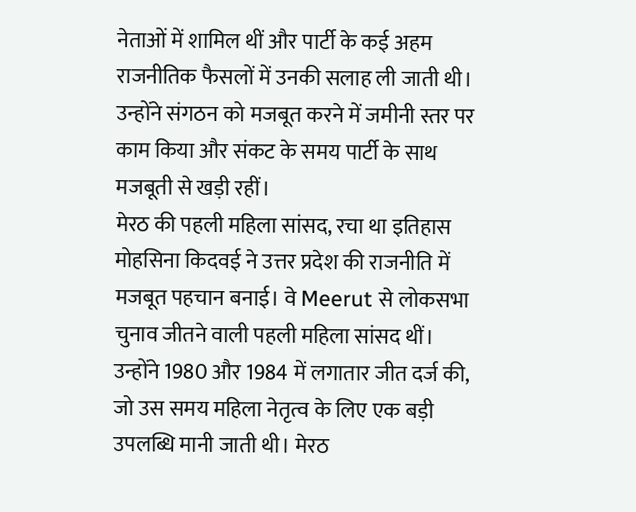नेताओं में शामिल थीं और पार्टी के कई अहम राजनीतिक फैसलों में उनकी सलाह ली जाती थी। उन्होंने संगठन को मजबूत करने में जमीनी स्तर पर काम किया और संकट के समय पार्टी के साथ मजबूती से खड़ी रहीं।
मेरठ की पहली महिला सांसद, रचा था इतिहास
मोहसिना किदवई ने उत्तर प्रदेश की राजनीति में मजबूत पहचान बनाई। वे Meerut से लोकसभा चुनाव जीतने वाली पहली महिला सांसद थीं।
उन्होंने 1980 और 1984 में लगातार जीत दर्ज की, जो उस समय महिला नेतृत्व के लिए एक बड़ी उपलब्धि मानी जाती थी। मेरठ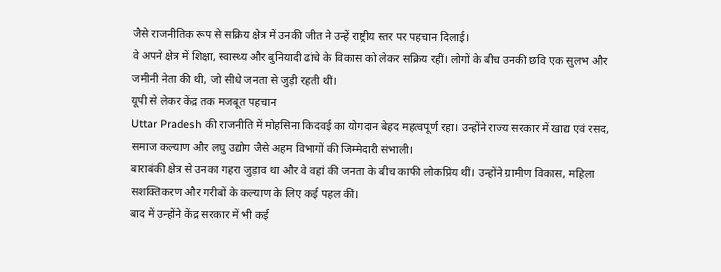जैसे राजनीतिक रूप से सक्रिय क्षेत्र में उनकी जीत ने उन्हें राष्ट्रीय स्तर पर पहचान दिलाई।
वे अपने क्षेत्र में शिक्षा, स्वास्थ्य और बुनियादी ढांचे के विकास को लेकर सक्रिय रहीं। लोगों के बीच उनकी छवि एक सुलभ और जमीनी नेता की थी, जो सीधे जनता से जुड़ी रहती थीं।
यूपी से लेकर केंद्र तक मजबूत पहचान
Uttar Pradesh की राजनीति में मोहसिना किदवई का योगदान बेहद महत्वपूर्ण रहा। उन्होंने राज्य सरकार में खाद्य एवं रसद, समाज कल्याण और लघु उद्योग जैसे अहम विभागों की जिम्मेदारी संभाली।
बाराबंकी क्षेत्र से उनका गहरा जुड़ाव था और वे वहां की जनता के बीच काफी लोकप्रिय थीं। उन्होंने ग्रामीण विकास, महिला सशक्तिकरण और गरीबों के कल्याण के लिए कई पहल कीं।
बाद में उन्होंने केंद्र सरकार में भी कई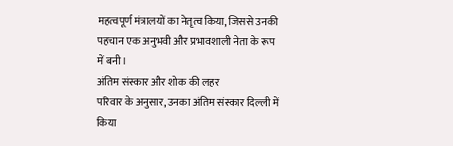महत्वपूर्ण मंत्रालयों का नेतृत्व किया, जिससे उनकी पहचान एक अनुभवी और प्रभावशाली नेता के रूप में बनी।
अंतिम संस्कार और शोक की लहर
परिवार के अनुसार, उनका अंतिम संस्कार दिल्ली में किया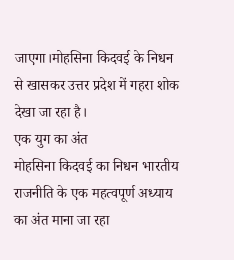जाएगा।मोहसिना किदवई के निधन से खासकर उत्तर प्रदेश में गहरा शोक देखा जा रहा है।
एक युग का अंत
मोहसिना किदवई का निधन भारतीय राजनीति के एक महत्वपूर्ण अध्याय का अंत माना जा रहा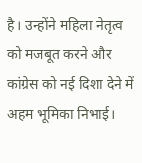है। उन्होंने महिला नेतृत्व को मजबूत करने और कांग्रेस को नई दिशा देने में अहम भूमिका निभाई।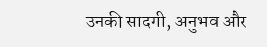उनकी सादगी, अनुभव और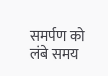समर्पण को लंबे समय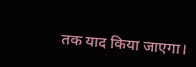तक याद किया जाएगा।